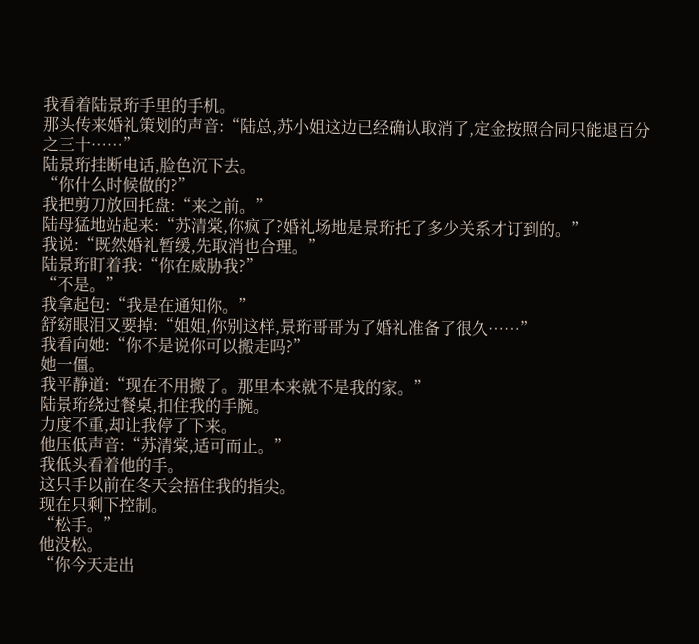我看着陆景珩手里的手机。
那头传来婚礼策划的声音:“陆总,苏小姐这边已经确认取消了,定金按照合同只能退百分之三十……”
陆景珩挂断电话,脸色沉下去。
“你什么时候做的?”
我把剪刀放回托盘:“来之前。”
陆母猛地站起来:“苏清棠,你疯了?婚礼场地是景珩托了多少关系才订到的。”
我说:“既然婚礼暂缓,先取消也合理。”
陆景珩盯着我:“你在威胁我?”
“不是。”
我拿起包:“我是在通知你。”
舒窈眼泪又要掉:“姐姐,你别这样,景珩哥哥为了婚礼准备了很久……”
我看向她:“你不是说你可以搬走吗?”
她一僵。
我平静道:“现在不用搬了。那里本来就不是我的家。”
陆景珩绕过餐桌,扣住我的手腕。
力度不重,却让我停了下来。
他压低声音:“苏清棠,适可而止。”
我低头看着他的手。
这只手以前在冬天会捂住我的指尖。
现在只剩下控制。
“松手。”
他没松。
“你今天走出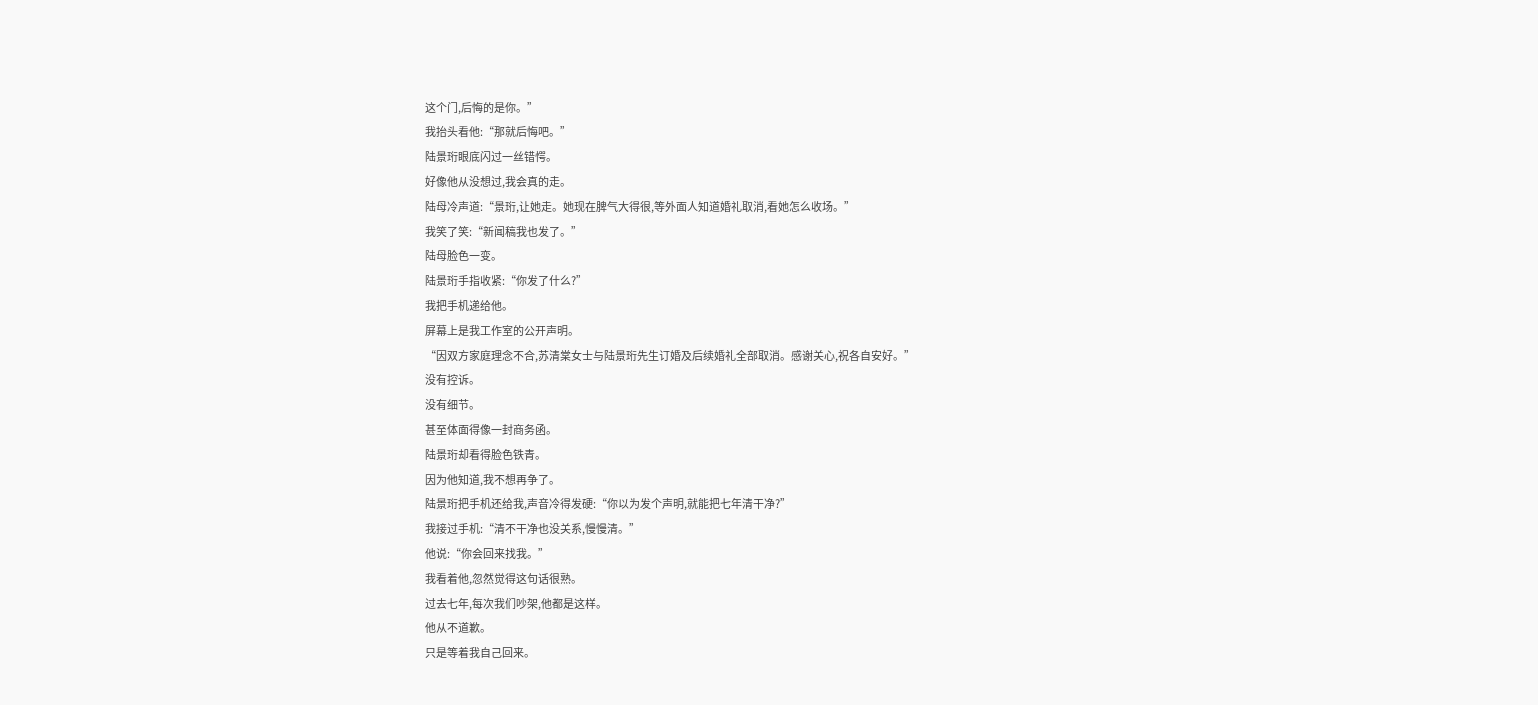这个门,后悔的是你。”
我抬头看他:“那就后悔吧。”
陆景珩眼底闪过一丝错愕。
好像他从没想过,我会真的走。
陆母冷声道:“景珩,让她走。她现在脾气大得很,等外面人知道婚礼取消,看她怎么收场。”
我笑了笑:“新闻稿我也发了。”
陆母脸色一变。
陆景珩手指收紧:“你发了什么?”
我把手机递给他。
屏幕上是我工作室的公开声明。
“因双方家庭理念不合,苏清棠女士与陆景珩先生订婚及后续婚礼全部取消。感谢关心,祝各自安好。”
没有控诉。
没有细节。
甚至体面得像一封商务函。
陆景珩却看得脸色铁青。
因为他知道,我不想再争了。
陆景珩把手机还给我,声音冷得发硬:“你以为发个声明,就能把七年清干净?”
我接过手机:“清不干净也没关系,慢慢清。”
他说:“你会回来找我。”
我看着他,忽然觉得这句话很熟。
过去七年,每次我们吵架,他都是这样。
他从不道歉。
只是等着我自己回来。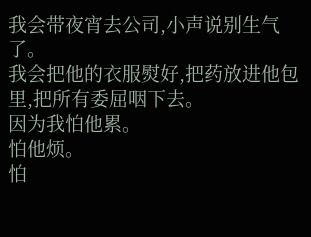我会带夜宵去公司,小声说别生气了。
我会把他的衣服熨好,把药放进他包里,把所有委屈咽下去。
因为我怕他累。
怕他烦。
怕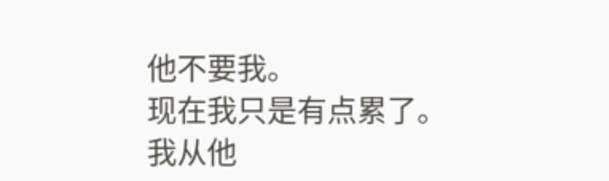他不要我。
现在我只是有点累了。
我从他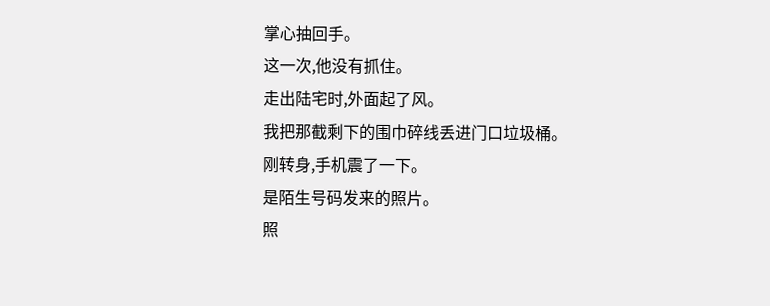掌心抽回手。
这一次,他没有抓住。
走出陆宅时,外面起了风。
我把那截剩下的围巾碎线丢进门口垃圾桶。
刚转身,手机震了一下。
是陌生号码发来的照片。
照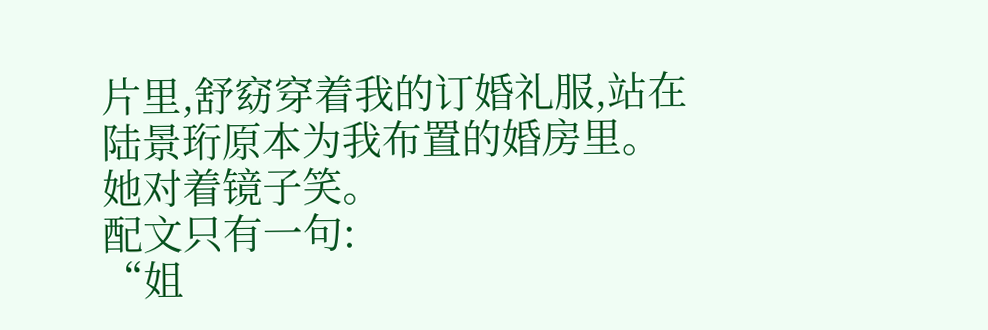片里,舒窈穿着我的订婚礼服,站在陆景珩原本为我布置的婚房里。
她对着镜子笑。
配文只有一句:
“姐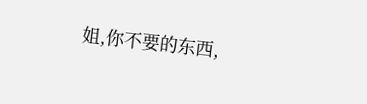姐,你不要的东西,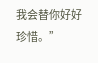我会替你好好珍惜。”